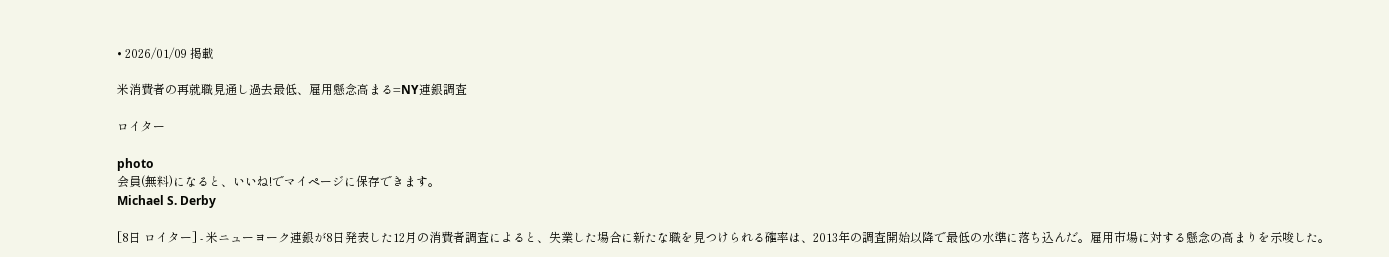• 2026/01/09 掲載

米消費者の再就職見通し過去最低、雇用懸念高まる=NY連銀調査

ロイター

photo
会員(無料)になると、いいね!でマイページに保存できます。
Michael S. Derby

[8日 ロイター] - 米ニューヨーク連銀が8日発表した12月の消費者調査によると、失業した場合に新たな職を見つけられる確率は、2013年の調査開始以降で最低の水準に落ち込んだ。雇用市場に対する懸念の高まりを示唆した。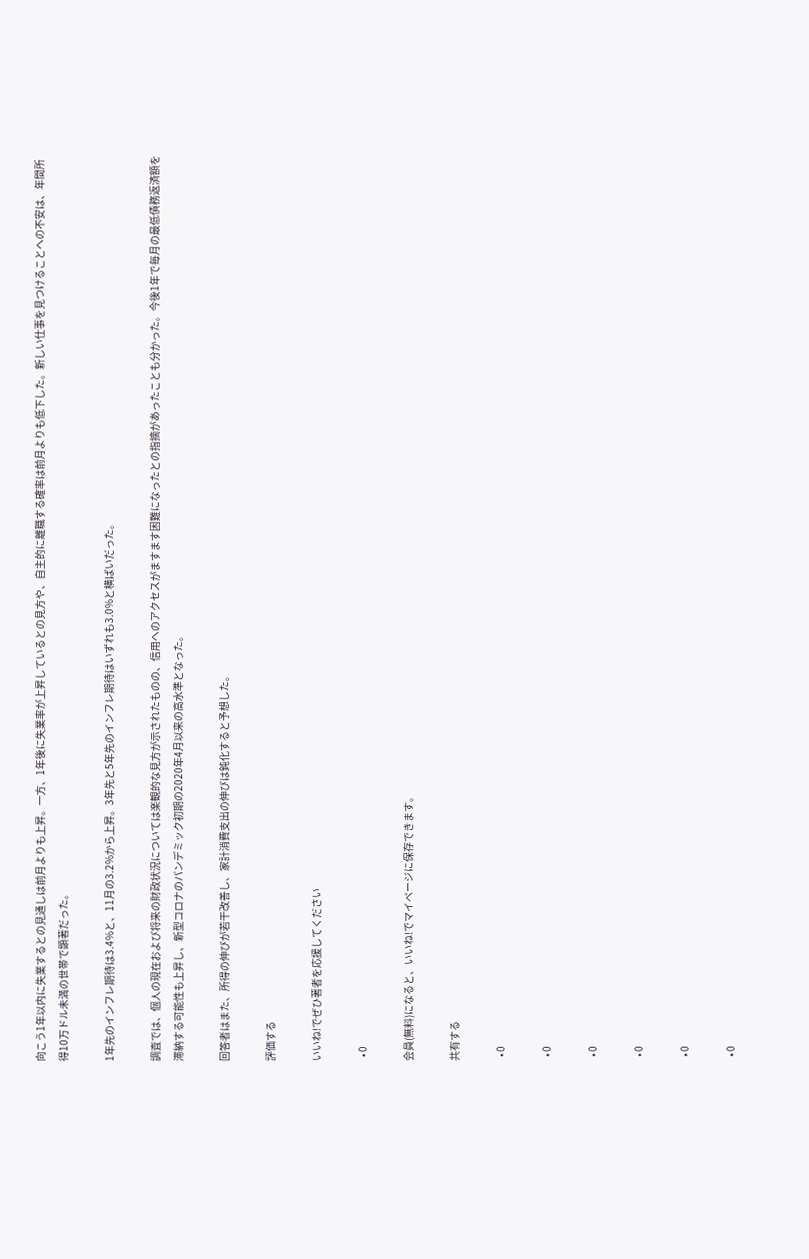向こう1年以内に失業するとの見通しは前月よりも上昇。一方、1年後に失業率が上昇しているとの見方や、自主的に離職する確率は前月よりも低下した。新しい仕事を見つけることへの不安は、年間所得10万ドル未満の世帯で顕著だった。

1年先のインフレ期待は3.4%と、11月の3.2%から上昇。3年先と5年先のインフレ期待はいずれも3.0%と横ばいだった。

調査では、個人の現在および将来の財政状況については楽観的な見方が示されたものの、信用へのアクセスがますます困難になったとの指摘があったことも分かった。今後1年で毎月の最低債務返済額を滞納する可能性も上昇し、新型コロナのパンデミック初期の2020年4月以来の高水準となった。

回答者はまた、所得の伸びが若干改善し、家計消費支出の伸びは鈍化すると予想した。

評価する

いいね!でぜひ著者を応援してください

  • 0

会員(無料)になると、いいね!でマイページに保存できます。

共有する

  • 0

  • 0

  • 0

  • 0

  • 0

  • 0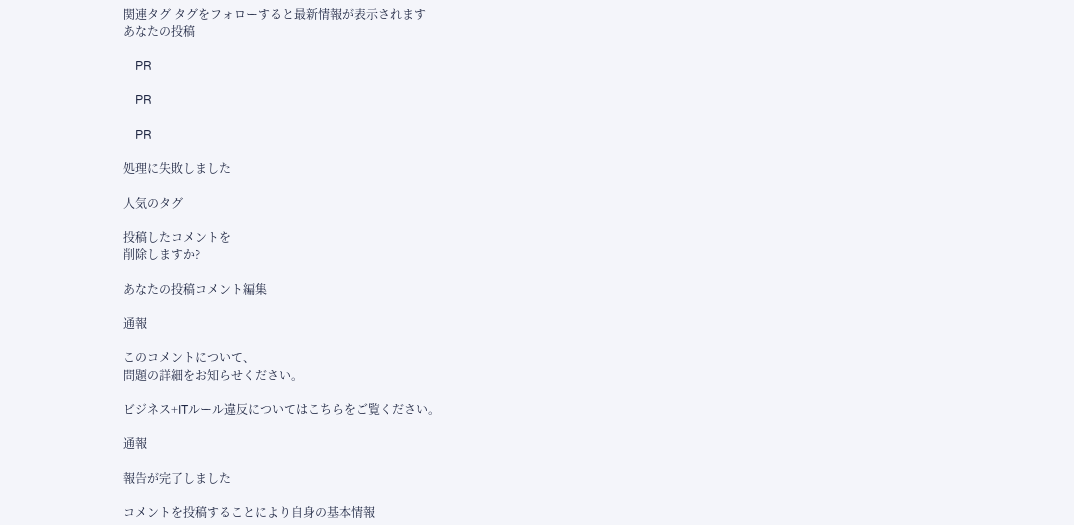関連タグ タグをフォローすると最新情報が表示されます
あなたの投稿

    PR

    PR

    PR

処理に失敗しました

人気のタグ

投稿したコメントを
削除しますか?

あなたの投稿コメント編集

通報

このコメントについて、
問題の詳細をお知らせください。

ビジネス+ITルール違反についてはこちらをご覧ください。

通報

報告が完了しました

コメントを投稿することにより自身の基本情報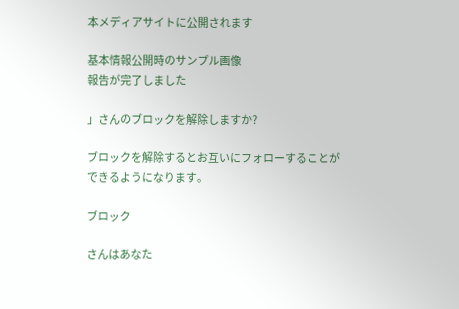本メディアサイトに公開されます

基本情報公開時のサンプル画像
報告が完了しました

」さんのブロックを解除しますか?

ブロックを解除するとお互いにフォローすることができるようになります。

ブロック

さんはあなた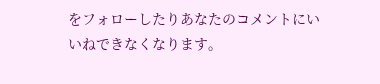をフォローしたりあなたのコメントにいいねできなくなります。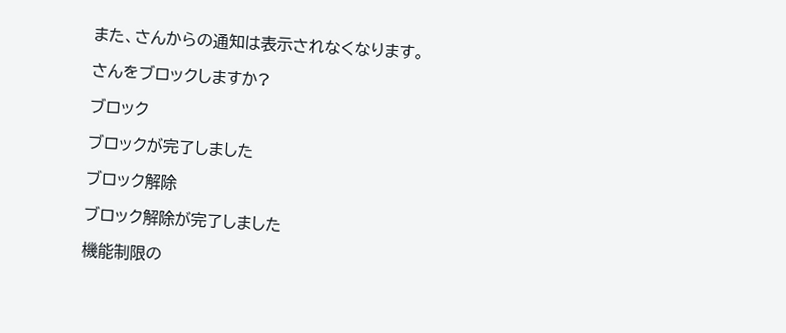また、さんからの通知は表示されなくなります。

さんをブロックしますか?

ブロック

ブロックが完了しました

ブロック解除

ブロック解除が完了しました

機能制限の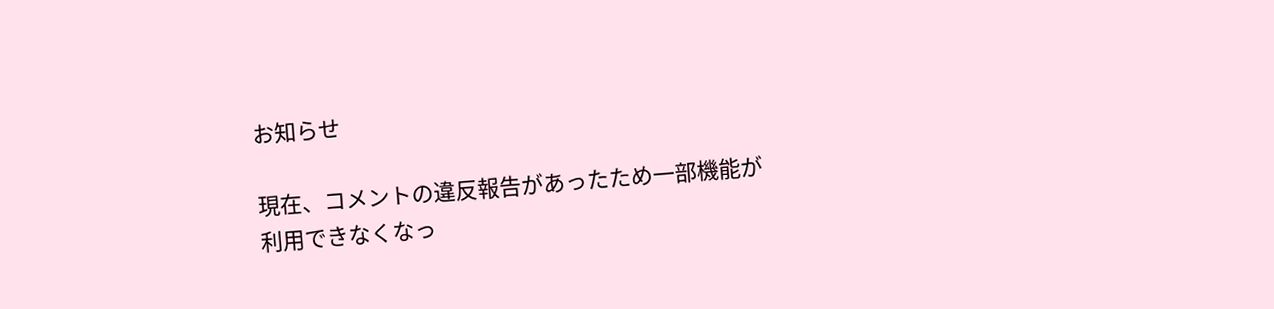お知らせ

現在、コメントの違反報告があったため一部機能が利用できなくなっ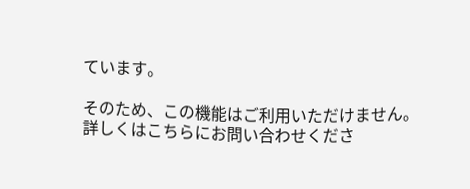ています。

そのため、この機能はご利用いただけません。
詳しくはこちらにお問い合わせくださ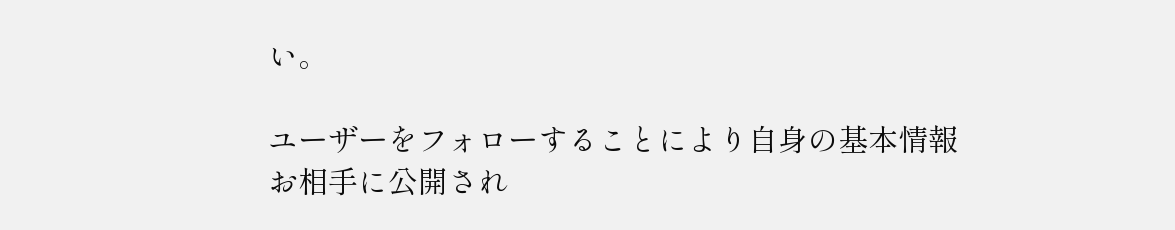い。

ユーザーをフォローすることにより自身の基本情報
お相手に公開され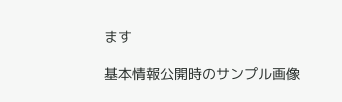ます

基本情報公開時のサンプル画像